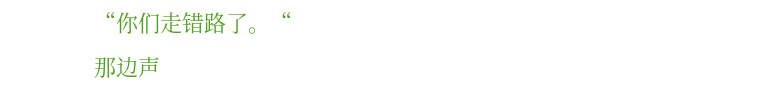“你们走错路了。“
那边声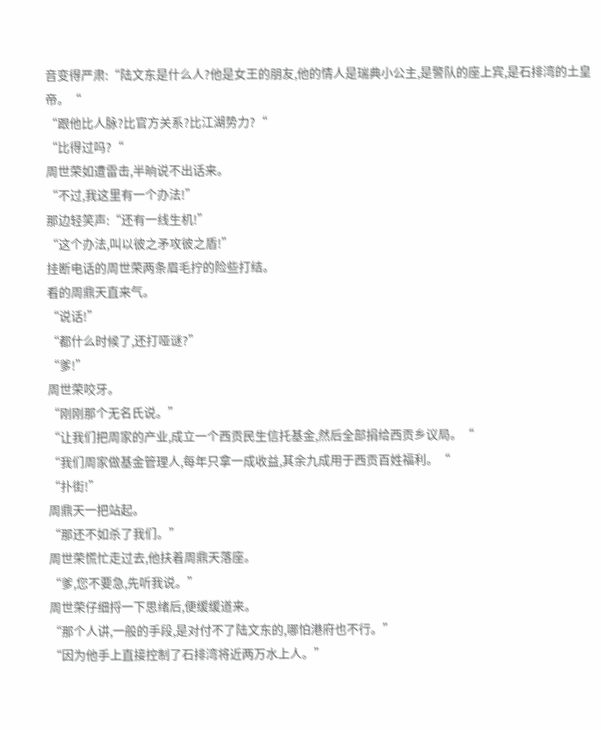音变得严肃:“陆文东是什么人?他是女王的朋友,他的情人是瑞典小公主,是警队的座上宾,是石排湾的土皇帝。“
“跟他比人脉?比官方关系?比江湖势力?“
“比得过吗?“
周世荣如遭雷击,半晌说不出话来。
“不过,我这里有一个办法!”
那边轻笑声:“还有一线生机!”
“这个办法,叫以彼之矛攻彼之盾!”
挂断电话的周世荣两条眉毛拧的险些打结。
看的周鼎天直来气。
“说话!”
“都什么时候了,还打哑谜?”
“爹!”
周世荣咬牙。
“刚刚那个无名氏说。”
“让我们把周家的产业,成立一个西贡民生信托基金,然后全部捐给西贡乡议局。“
“我们周家做基金管理人,每年只拿一成收益,其余九成用于西贡百姓福利。“
“扑街!”
周鼎天一把站起。
“那还不如杀了我们。”
周世荣慌忙走过去,他扶着周鼎天落座。
“爹,您不要急,先听我说。”
周世荣仔细捋一下思绪后,便缓缓道来。
“那个人讲,一般的手段,是对付不了陆文东的,哪怕港府也不行。”
“因为他手上直接控制了石排湾将近两万水上人。”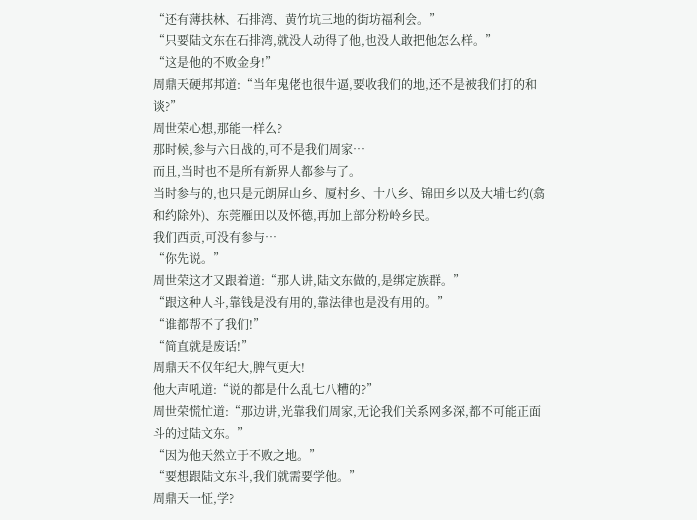“还有薄扶林、石排湾、黄竹坑三地的街坊福利会。”
“只要陆文东在石排湾,就没人动得了他,也没人敢把他怎么样。”
“这是他的不败金身!”
周鼎天硬邦邦道:“当年鬼佬也很牛逼,要收我们的地,还不是被我们打的和谈?”
周世荣心想,那能一样么?
那时候,参与六日战的,可不是我们周家…
而且,当时也不是所有新界人都参与了。
当时参与的,也只是元朗屏山乡、厦村乡、十八乡、锦田乡以及大埔七约(翕和约除外)、东莞雁田以及怀德,再加上部分粉岭乡民。
我们西贡,可没有参与…
“你先说。”
周世荣这才又跟着道:“那人讲,陆文东做的,是绑定族群。”
“跟这种人斗,靠钱是没有用的,靠法律也是没有用的。”
“谁都帮不了我们!”
“简直就是废话!”
周鼎天不仅年纪大,脾气更大!
他大声吼道:“说的都是什么乱七八糟的?”
周世荣慌忙道:“那边讲,光靠我们周家,无论我们关系网多深,都不可能正面斗的过陆文东。”
“因为他天然立于不败之地。”
“要想跟陆文东斗,我们就需要学他。”
周鼎天一怔,学?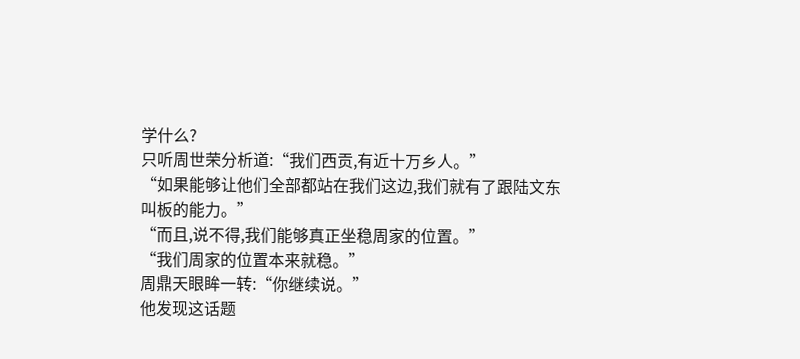学什么?
只听周世荣分析道:“我们西贡,有近十万乡人。”
“如果能够让他们全部都站在我们这边,我们就有了跟陆文东叫板的能力。”
“而且,说不得,我们能够真正坐稳周家的位置。”
“我们周家的位置本来就稳。”
周鼎天眼眸一转:“你继续说。”
他发现这话题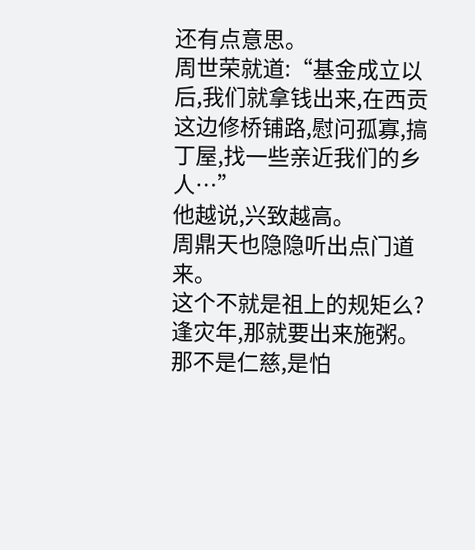还有点意思。
周世荣就道:“基金成立以后,我们就拿钱出来,在西贡这边修桥铺路,慰问孤寡,搞丁屋,找一些亲近我们的乡人…”
他越说,兴致越高。
周鼎天也隐隐听出点门道来。
这个不就是祖上的规矩么?
逢灾年,那就要出来施粥。
那不是仁慈,是怕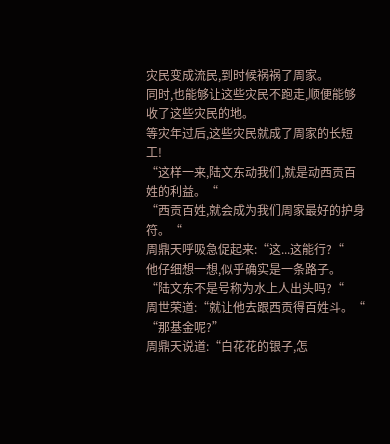灾民变成流民,到时候祸祸了周家。
同时,也能够让这些灾民不跑走,顺便能够收了这些灾民的地。
等灾年过后,这些灾民就成了周家的长短工!
“这样一来,陆文东动我们,就是动西贡百姓的利益。“
“西贡百姓,就会成为我们周家最好的护身符。“
周鼎天呼吸急促起来:“这...这能行?“
他仔细想一想,似乎确实是一条路子。
“陆文东不是号称为水上人出头吗?“
周世荣道:“就让他去跟西贡得百姓斗。“
“那基金呢?”
周鼎天说道:“白花花的银子,怎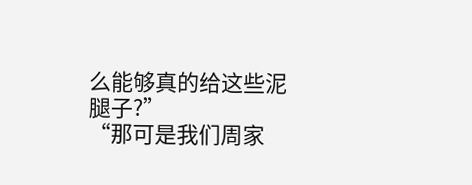么能够真的给这些泥腿子?”
“那可是我们周家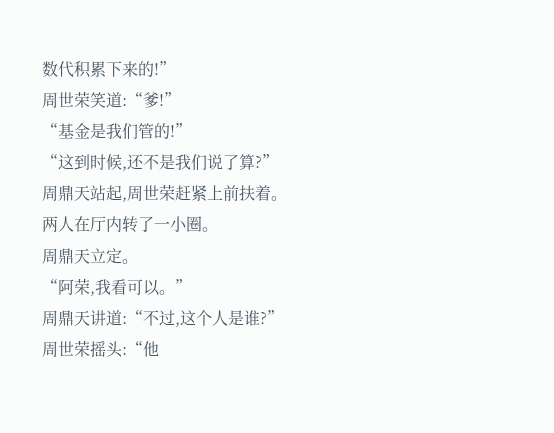数代积累下来的!”
周世荣笑道:“爹!”
“基金是我们管的!”
“这到时候,还不是我们说了算?”
周鼎天站起,周世荣赶紧上前扶着。
两人在厅内转了一小圈。
周鼎天立定。
“阿荣,我看可以。”
周鼎天讲道:“不过,这个人是谁?”
周世荣摇头:“他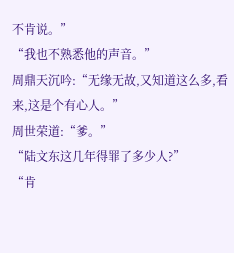不肯说。”
“我也不熟悉他的声音。”
周鼎天沉吟:“无缘无故,又知道这么多,看来,这是个有心人。”
周世荣道:“爹。”
“陆文东这几年得罪了多少人?”
“肯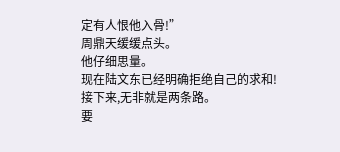定有人恨他入骨!”
周鼎天缓缓点头。
他仔细思量。
现在陆文东已经明确拒绝自己的求和!
接下来,无非就是两条路。
要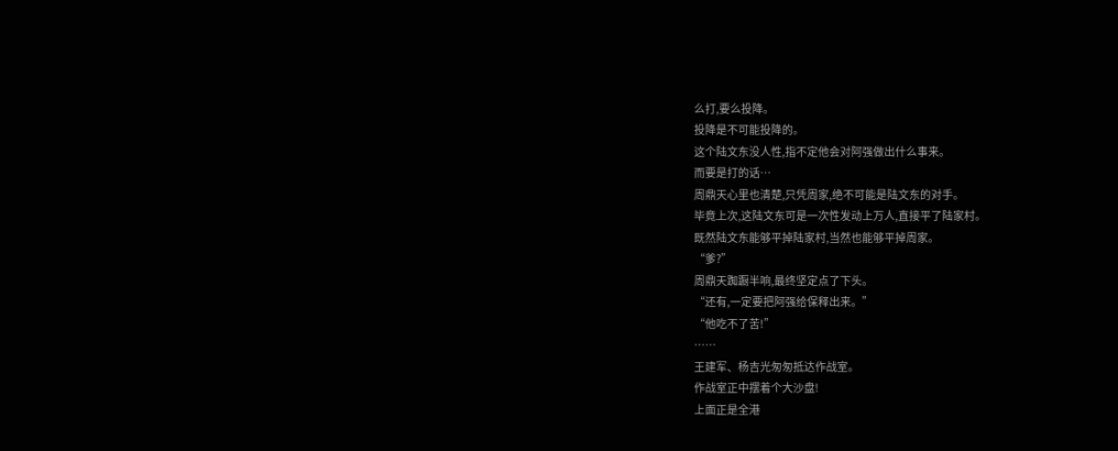么打,要么投降。
投降是不可能投降的。
这个陆文东没人性,指不定他会对阿强做出什么事来。
而要是打的话…
周鼎天心里也清楚,只凭周家,绝不可能是陆文东的对手。
毕竟上次,这陆文东可是一次性发动上万人,直接平了陆家村。
既然陆文东能够平掉陆家村,当然也能够平掉周家。
“爹?”
周鼎天踟蹰半响,最终坚定点了下头。
“还有,一定要把阿强给保释出来。”
“他吃不了苦!”
……
王建军、杨吉光匆匆抵达作战室。
作战室正中摆着个大沙盘!
上面正是全港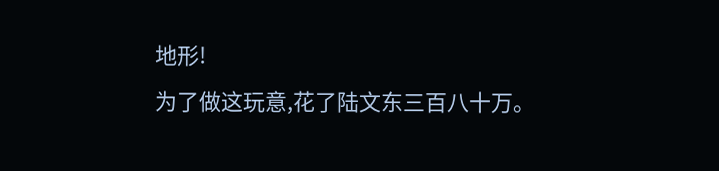地形!
为了做这玩意,花了陆文东三百八十万。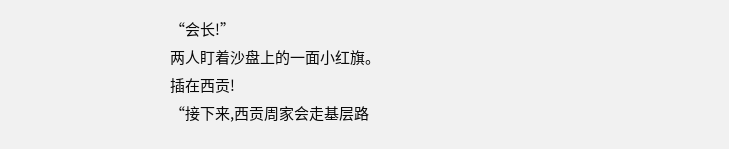“会长!”
两人盯着沙盘上的一面小红旗。
插在西贡!
“接下来,西贡周家会走基层路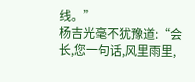线。”
杨吉光毫不犹豫道:“会长,您一句话,风里雨里,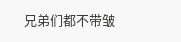兄弟们都不带皱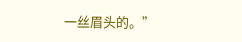一丝眉头的。”